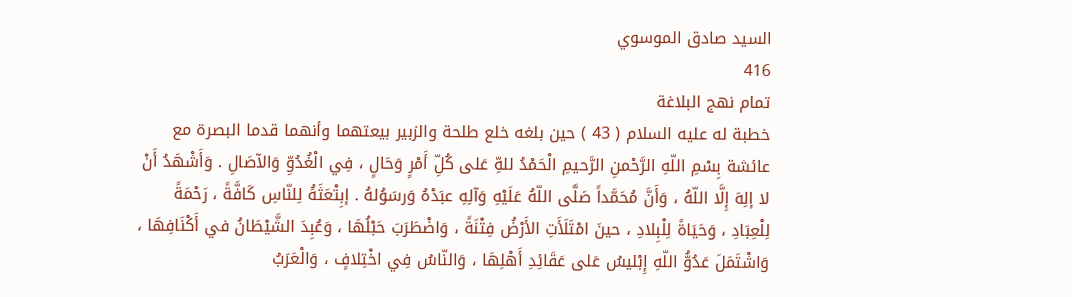السيد صادق الموسوي
416
تمام نهج البلاغة
خطبة له عليه السلام ( 43 ) حين بلغه خلع طلحة والزبير بيعتهما وأنهما قدما البصرة مع عائشة بِسْمِ اللّهِ الرَّحْمنِ الرَّحيمِ الْحَمْدُ للهِّ عَلى كُلِّ أَمْرٍ وَحَالٍ ، فِي الْغُدُوِّ وَالآصَالِ . وَأَشْهَدُ أَنْ لا إلِهَ إِلَّا اللّهُ ، وَأَنَّ مُحَمَّداً صَلَّى اللّهُ عَلَيْهِ وَآلِهِ عبَدْهُ وَرسَوُلهُ . إبِتْعَثَهَُ لِلنّاسِ كَافَّةً ، رَحْمَةً لِلْعِبَادِ ، وَحَيَاةً لِلْبِلادِ ، حينَ امْتَلَأَتِ الأَرْضُ فِتْنَةً ، وَاضْطَرَبَ حَبْلُهَا ، وَعُبِدَ الشَّيْطَانُ في أَكْنَافِهَا ، وَاشْتَمَلَ عَدُوُّ اللّهِ إِبْليسُ عَلى عَقَائِدِ أَهْلِهَا ، وَالنّاسُ فِي اخْتِلافٍ ، وَالْعَرَبُ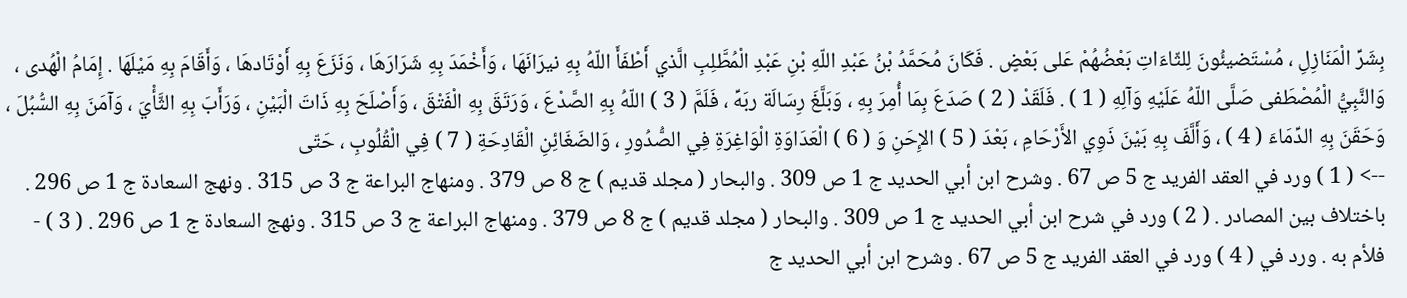بِشَرِّ الْمَنَازِلِ ، مُسْتَضيئُونَ لِلثّاءَاتِ بَعْضُهُمْ عَلى بَعْضٍ . فَكَانَ مُحَمَّدُ بْنُ عَبْدِ اللّهِ بْنِ عَبْدِ الْمُطَّلِبِ الَّذي أَطْفَأَ اللّهُ بِهِ نيرَانَهَا ، وَأَخْمَدَ بِهِ شَرَارَهَا ، وَنَزَعَ بِهِ أَوْتَادهَا ، وَأَقَامَ بِهِ مَيْلَهَا . إِمَامُ الْهُدى ، وَالنَّبِيُّ الْمُصْطَفى صَلَّى اللّهُ عَلَيْهِ وَآلِهِ ( 1 ) . فَلَقَدْ ( 2 ) صَدَعَ بِمَا أُمِرَ بِهِ ، وَبَلَّغَ رِسَالَة ربَهِّ ، فَلَمَّ ( 3 ) اللّهُ بِهِ الصَّدْعَ ، وَرَتَقَ بِهِ الْفَتْقَ ، وَأَصْلَحَ بِهِ ذَاتَ الْبَيْنِ ، وَرَأَبَ بِهِ الثَّأْيَ ، وَآمَنَ بِهِ السُّبُلَ ، وَحَقَنَ بِهِ الدِّمَاءَ ( 4 ) ، وَأَلَّفَ بِهِ بَيْنَ ذَوِي الأَرْحَامِ ، بَعْدَ ( 5 ) الإِحَنِ وَ ( 6 ) الْعَدَاوَةِ الْوَاغِرَةِ فِي الصُّدُورِ ، وَالضَغَائِنِ الْقَادِحَةِ ( 7 ) فِي الْقُلُوبِ ، حَتّى
--> ( 1 ) ورد في العقد الفريد ج 5 ص 67 . وشرح ابن أبي الحديد ج 1 ص 309 . والبحار ( مجلد قديم ) ج 8 ص 379 . ومنهاج البراعة ج 3 ص 315 . ونهج السعادة ج 1 ص 296 . باختلاف بين المصادر . ( 2 ) ورد في شرح ابن أبي الحديد ج 1 ص 309 . والبحار ( مجلد قديم ) ج 8 ص 379 . ومنهاج البراعة ج 3 ص 315 . ونهج السعادة ج 1 ص 296 . ( 3 ) - فلأم به . ورد في ( 4 ) ورد في العقد الفريد ج 5 ص 67 . وشرح ابن أبي الحديد ج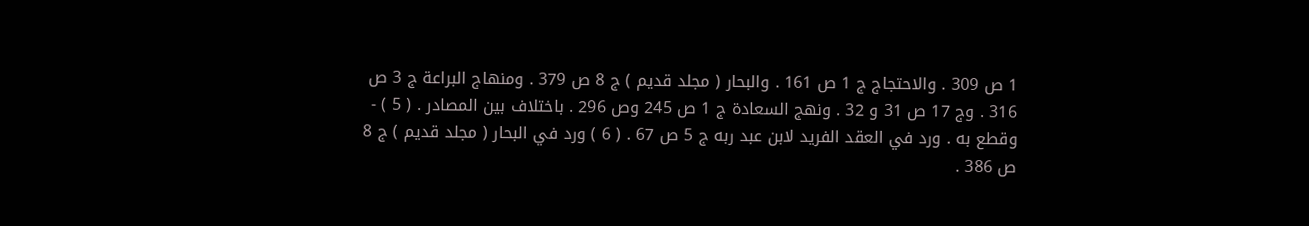1 ص 309 . والاحتجاج ج 1 ص 161 . والبحار ( مجلد قديم ) ج 8 ص 379 . ومنهاج البراعة ج 3 ص 316 . وج 17 ص 31 و 32 . ونهج السعادة ج 1 ص 245 وص 296 . باختلاف بين المصادر . ( 5 ) - وقطع به . ورد في العقد الفريد لابن عبد ربه ج 5 ص 67 . ( 6 ) ورد في البحار ( مجلد قديم ) ج 8 ص 386 .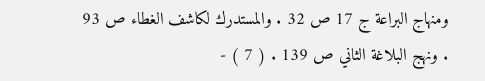ومنهاج البراعة ج 17 ص 32 . والمستدرك لكاشف الغطاء ص 93 . ونهج البلاغة الثاني ص 139 . ( 7 ) -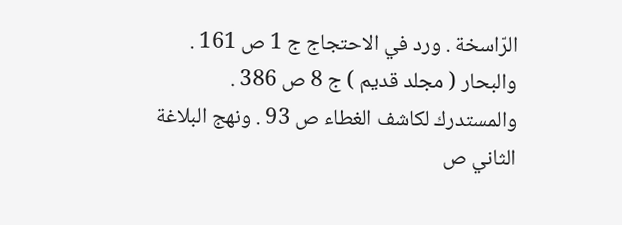الرّاسخة . ورد في الاحتجاج ج 1 ص 161 . والبحار ( مجلد قديم ) ج 8 ص 386 . والمستدرك لكاشف الغطاء ص 93 . ونهج البلاغة الثاني ص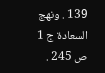139 . ونهج السعادة ج 1 ص 245 .